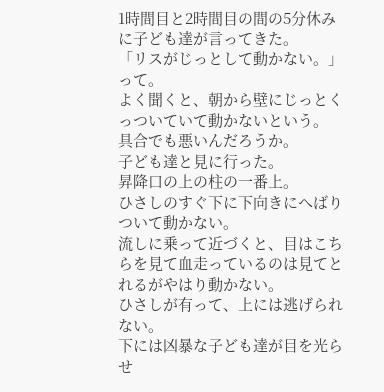1時間目と2時間目の間の5分休みに子ども達が言ってきた。
「リスがじっとして動かない。」って。
よく聞くと、朝から壁にじっとくっついていて動かないという。
具合でも悪いんだろうか。
子ども達と見に行った。
昇降口の上の柱の一番上。
ひさしのすぐ下に下向きにへばりついて動かない。
流しに乗って近づくと、目はこちらを見て血走っているのは見てとれるがやはり動かない。
ひさしが有って、上には逃げられない。
下には凶暴な子ども達が目を光らせ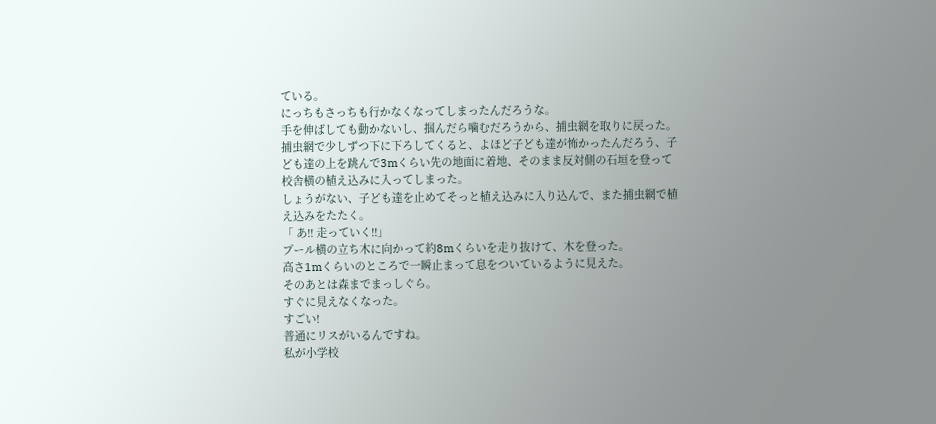ている。
にっちもさっちも行かなくなってしまったんだろうな。
手を伸ばしても動かないし、掴んだら噛むだろうから、捕虫網を取りに戻った。
捕虫網で少しずつ下に下ろしてくると、よほど子ども達が怖かったんだろう、子ども達の上を跳んで3mくらい先の地面に着地、そのまま反対側の石垣を登って校舎横の植え込みに入ってしまった。
しょうがない、子ども達を止めてそっと植え込みに入り込んで、また捕虫網で植え込みをたたく。
「 あ!! 走っていく!!」
プール横の立ち木に向かって約8mくらいを走り抜けて、木を登った。
高さ1mくらいのところで一瞬止まって息をついているように見えた。
そのあとは森までまっしぐら。
すぐに見えなくなった。
すごい!
普通にリスがいるんですね。
私が小学校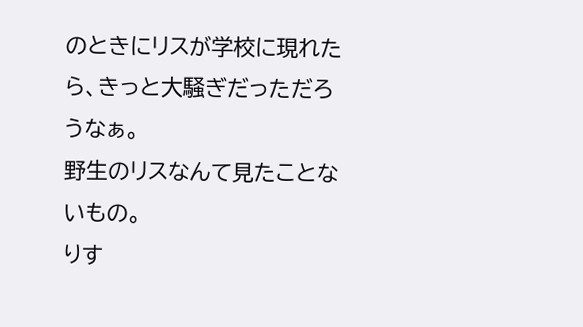のときにリスが学校に現れたら、きっと大騒ぎだっただろうなぁ。
野生のリスなんて見たことないもの。
りす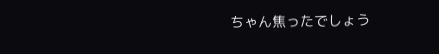ちゃん焦ったでしょう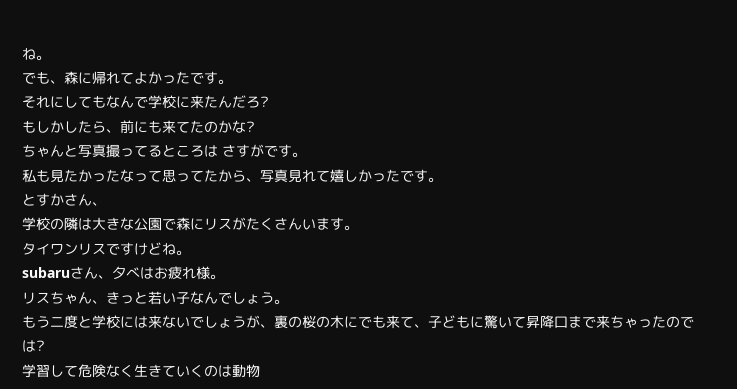ね。
でも、森に帰れてよかったです。
それにしてもなんで学校に来たんだろ?
もしかしたら、前にも来てたのかな?
ちゃんと写真撮ってるところは さすがです。
私も見たかったなって思ってたから、写真見れて嬉しかったです。
とすかさん、
学校の隣は大きな公園で森にリスがたくさんいます。
タイワンリスですけどね。
subaruさん、夕べはお疲れ様。
リスちゃん、きっと若い子なんでしょう。
もう二度と学校には来ないでしょうが、裏の桜の木にでも来て、子どもに驚いて昇降口まで来ちゃったのでは?
学習して危険なく生きていくのは動物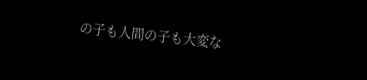の子も人間の子も大変な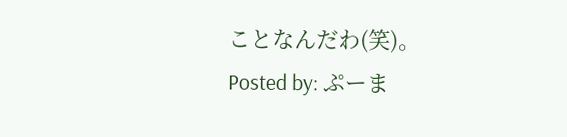ことなんだわ(笑)。
Posted by: ぷーま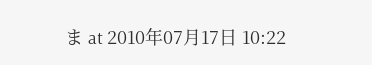ま at 2010年07月17日 10:22